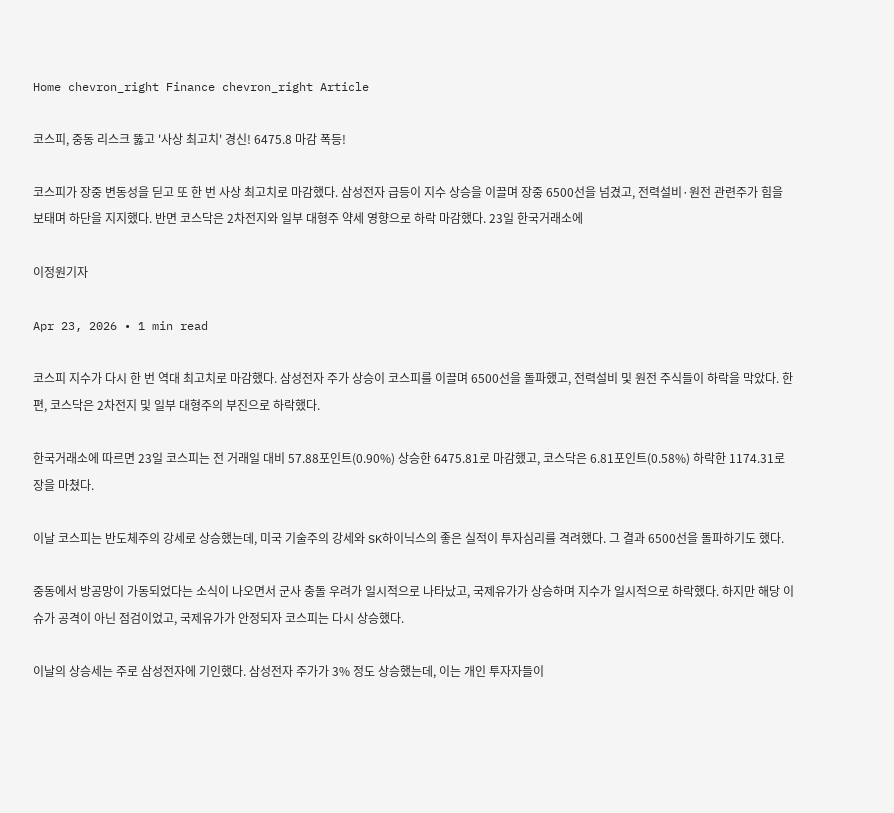Home chevron_right Finance chevron_right Article

코스피, 중동 리스크 뚫고 '사상 최고치' 경신! 6475.8 마감 폭등!

코스피가 장중 변동성을 딛고 또 한 번 사상 최고치로 마감했다. 삼성전자 급등이 지수 상승을 이끌며 장중 6500선을 넘겼고, 전력설비·원전 관련주가 힘을 보태며 하단을 지지했다. 반면 코스닥은 2차전지와 일부 대형주 약세 영향으로 하락 마감했다. 23일 한국거래소에

이정원기자

Apr 23, 2026 • 1 min read

코스피 지수가 다시 한 번 역대 최고치로 마감했다. 삼성전자 주가 상승이 코스피를 이끌며 6500선을 돌파했고, 전력설비 및 원전 주식들이 하락을 막았다. 한편, 코스닥은 2차전지 및 일부 대형주의 부진으로 하락했다.

한국거래소에 따르면 23일 코스피는 전 거래일 대비 57.88포인트(0.90%) 상승한 6475.81로 마감했고, 코스닥은 6.81포인트(0.58%) 하락한 1174.31로 장을 마쳤다.

이날 코스피는 반도체주의 강세로 상승했는데, 미국 기술주의 강세와 SK하이닉스의 좋은 실적이 투자심리를 격려했다. 그 결과 6500선을 돌파하기도 했다.

중동에서 방공망이 가동되었다는 소식이 나오면서 군사 충돌 우려가 일시적으로 나타났고, 국제유가가 상승하며 지수가 일시적으로 하락했다. 하지만 해당 이슈가 공격이 아닌 점검이었고, 국제유가가 안정되자 코스피는 다시 상승했다.

이날의 상승세는 주로 삼성전자에 기인했다. 삼성전자 주가가 3% 정도 상승했는데, 이는 개인 투자자들이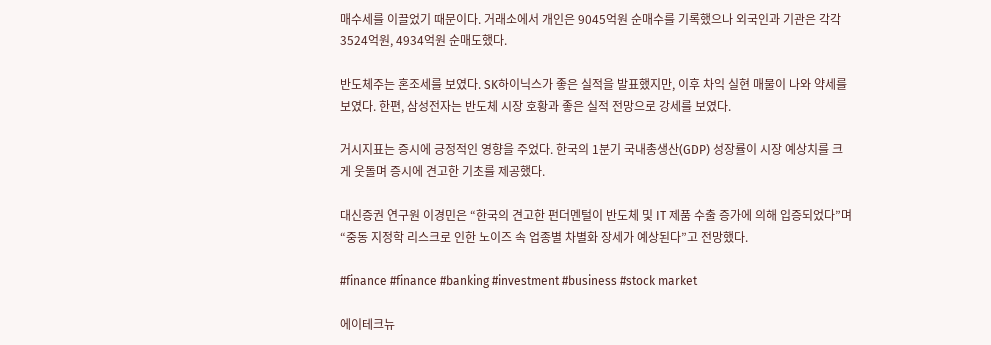매수세를 이끌었기 때문이다. 거래소에서 개인은 9045억원 순매수를 기록했으나 외국인과 기관은 각각 3524억원, 4934억원 순매도했다.

반도체주는 혼조세를 보였다. SK하이닉스가 좋은 실적을 발표했지만, 이후 차익 실현 매물이 나와 약세를 보였다. 한편, 삼성전자는 반도체 시장 호황과 좋은 실적 전망으로 강세를 보였다.

거시지표는 증시에 긍정적인 영향을 주었다. 한국의 1분기 국내총생산(GDP) 성장률이 시장 예상치를 크게 웃돌며 증시에 견고한 기초를 제공했다.

대신증권 연구원 이경민은 “한국의 견고한 펀더멘털이 반도체 및 IT 제품 수출 증가에 의해 입증되었다”며 “중동 지정학 리스크로 인한 노이즈 속 업종별 차별화 장세가 예상된다”고 전망했다.

#finance #finance #banking #investment #business #stock market

에이테크뉴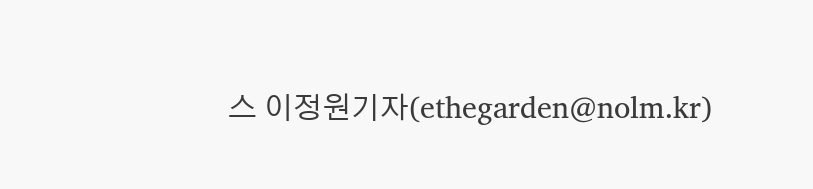스 이정원기자(ethegarden@nolm.kr)